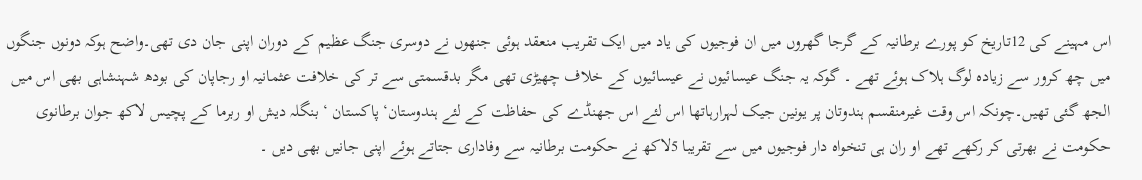اس مہینے کی 12تاریخ کو پورے برطانیہ کے گرجا گھروں میں ان فوجیوں کی یاد میں ایک تقریب منعقد ہوئی جنھوں نے دوسری جنگ عظیم کے دوران اپنی جان دی تھی۔واضح ہوکہ دونوں جنگوں میں چھ کرور سے زیادہ لوگ ہلاک ہوئے تھے ۔ گوکہ یہ جنگ عیسائیوں نے عیسائیوں کے خلاف چھیڑی تھی مگر بدقسمتی سے تر کی خلافت عثمانیہ او رجاپان کی بودھ شہنشاہی بھی اس میں الجھ گئی تھیں۔چونکہ اس وقت غیرمنقسم ہندوتان پر یونین جیک لہرارہاتھا اس لئے اس جھنڈے کی حفاظت کے لئے ہندوستان‘ پاکستان ‘ بنگلہ دیش او ربرما کے پچیس لاکھ جوان برطانوی حکومت نے بھرتی کر رکھے تھے او ران ہی تنخواہ دار فوجیوں میں سے تقریبا 5لاکھ نے حکومت برطانیہ سے وفاداری جتاتے ہوئے اپنی جانیں بھی دیں ۔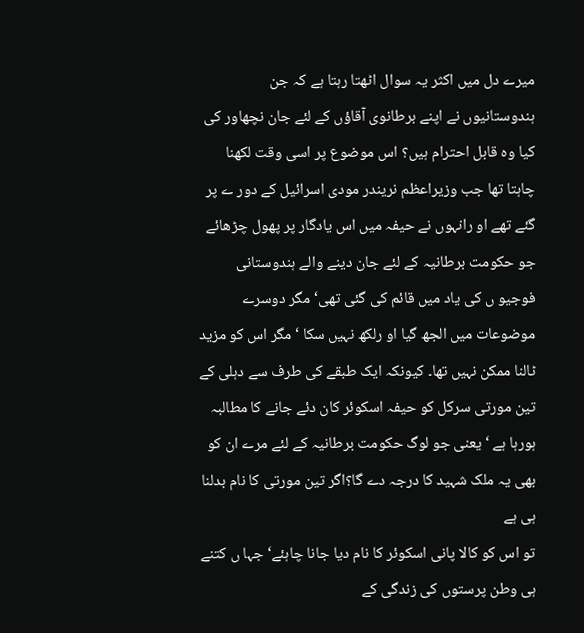میرے دل میں اکثر یہ سوال اٹھتا رہتا ہے کہ جن ہندوستانیوں نے اپنے برطانوی آقاؤں کے لئے جان نچھاور کی کیا وہ قابل احترام ہیں؟ اس موضوع پر اسی وقت لکھنا چاہتا تھا جب وزیراعظم نریندر مودی اسرائیل کے دور ے پر گئے تھے او رانہوں نے حیفہ میں اس یادگار پر پھول چڑھائے جو حکومت برطانیہ کے لئے جان دینے والے ہندوستانی فوجیو ں کی یاد میں قائم کی گئی تھی‘ مگر دوسرے موضوعات میں الجھ گیا او رلکھ نہیں سکا ‘ مگر اس کو مزید ٹالنا ممکن نہیں تھا۔ کیونکہ ایک طبقے کی طرف سے دہلی کے تین مورتی سرکل کو حیفہ اسکوئر کان دئے جانے کا مطالبہ ہورہا ہے ‘ یعنی جو لوگ حکومت برطانیہ کے لئے مرے ان کو بھی یہ ملک شہید کا درجہ دے گا؟اگر تین مورتی کا نام بدلنا ہی ہے
تو اس کو کالا پانی اسکوئر کا نام دیا جانا چاہئے‘ جہا ں کتنے ہی وطن پرستوں کی زندگی کے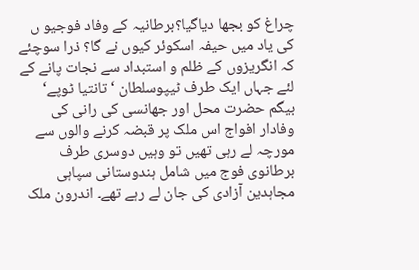چراغ کو بجھا دیاگیا؟برطانیہ کے وفاد فوجیو ں کی یاد میں حیفہ اسکوئر کیوں نے گا؟ ذرا سوچئے کہ انگریزوں کے ظلم و استبداد سے نجات پانے کے لئے جہاں ایک طرف ٹیپوسلطان ‘ تانتیا ٹوپے‘ بیگم حضرت محل اور جھانسی کی رانی کی وفادار افواج اس ملک پر قبضہ کرنے والوں سے مورچہ لے رہی تھیں تو وہیں دوسری طرف برطانوی فوج میں شامل ہندوستانی سپاہی مجاہدین آزادی کی جان لے رہے تھے۔ اندرون ملک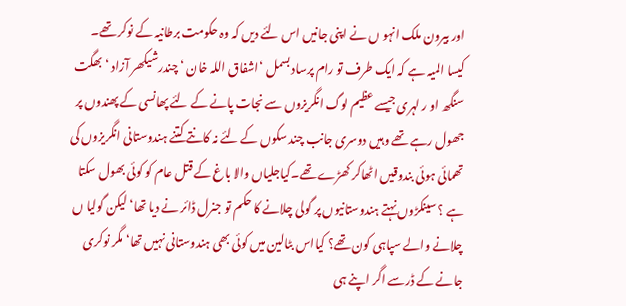اور بیرون ملک انہو ں نے اپنی جانیں اس لئے دیں کہ وہ حکومت برطانیہ کے نوکر تھے۔
کیسا المیہ ہے کہ ایک طرف تو رام پرساد بسمل ‘اشفاق اللہ خان ‘ چندرشیکھر آزاد ‘ بھگت سنگھ او ر لہری جیسے عظیم لوگ انگریزوں سے نجات پانے کے لئے پھانسی کے پھندوں پر جھول رہے تھے وہیں دوسری جانب چند سکوں کے لئے نہ کانتے کتنے ہندوستانی انگریزوں کی تھمائی ہوئی بندوقیں اٹھاکر کھڑے تھے۔کیاجلیاں والا باغ کے قتل عام کو کوئی بھول سکتا ہے ؟ سینکڑوں نہتے ہندوستانیوں پر گولی چلانے کا حکم تو جنرل ڈائر نے دیا تھا‘ لیکن گولیا ں چلانے والے سپاہی کون تھے؟ کیااس بٹالین میں کوئی بھی ہندوستانی نہیں تھا‘ مگر نوکری جانے کے ڈرسے اگر اپنے ہی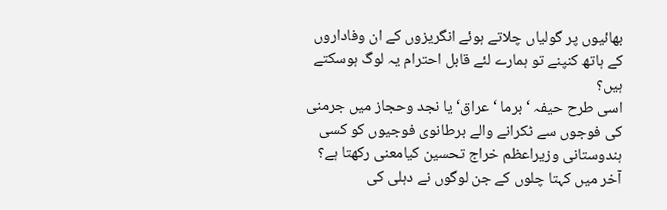بھائیوں پر گولیاں چلاتے ہوئے انگریزوں کے ان وفاداروں کے ہاتھ کنپنے تو ہمارے لئے قابل احترام یہ لوگ ہوسکتے ہیں؟
اسی طرح حیفہ ‘ برما ‘ عراق‘ یا نجد وحجاز میں جرمنی کی فوجوں سے ٹکرانے والے برطانوی فوجیوں کو کسی ہندوستانی وزیراعظم خراج تحسین کیامعنی رکھتا ہے؟ آخر میں کہتا چلوں کے جن لوگوں نے دہلی کی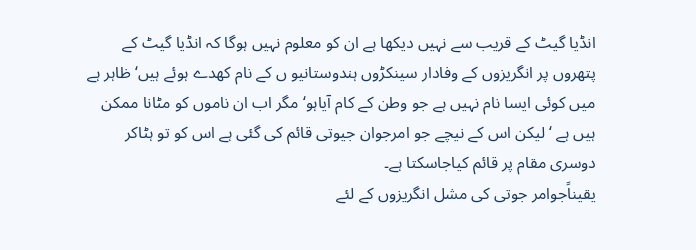انڈیا گیٹ کے قریب سے نہیں دیکھا ہے ان کو معلوم نہیں ہوگا کہ انڈیا گیٹ کے پتھروں پر انگریزوں کے وفادار سینکڑوں ہندوستانیو ں کے نام کھدے ہوئے ہیں‘ ظاہر ہے میں کوئی ایسا نام نہیں ہے جو وطن کے کام آیاہو‘ مگر اب ان ناموں کو مٹانا ممکن ہیں ہے ‘ لیکن اس کے نیچے جو امرجوان جیوتی قائم کی گئی ہے اس کو تو ہٹاکر دوسری مقام پر قائم کیاجاسکتا ہے۔
یقیناًجوامر جوتی کی مشل انگریزوں کے لئے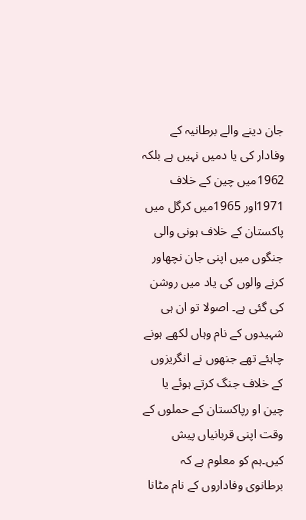جان دینے والے برطانیہ کے وفادار کی یا دمیں نہیں ہے بلکہ 1962میں چین کے خلاف 1971اور 1965میں کرگل میں پاکستان کے خلاف ہونی والی جنگوں میں اپنی جان نچھاور کرنے والوں کی یاد میں روشن کی گئی ہے۔ اصولا تو ان ہی شہیدوں کے نام وہاں لکھے ہونے چاہئے تھے جنھوں نے انگریزوں کے خلاف جنگ کرتے ہوئے یا چین او رپاکستان کے حملوں کے وقت اپنی قربانیاں پیش کیں۔ہم کو معلوم ہے کہ برطانوی وفاداروں کے نام مٹانا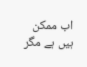اب ممکن ہیں ہے مگر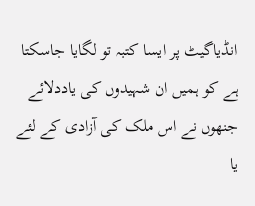انڈیاگیٹ پر ایسا کتبہ تو لگایا جاسکتا ہے کو ہمیں ان شہیدوں کی یاددلائے جنھوں نے اس ملک کی آزادی کے لئے یا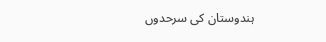ہندوستان کی سرحدوں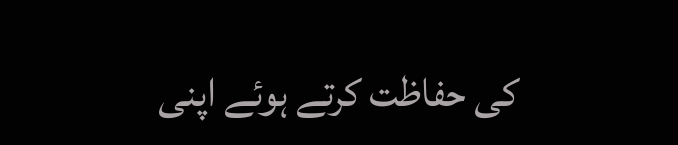کی حفاظت کرتے ہوئے اپنی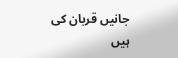جانیں قربان کی ہیں